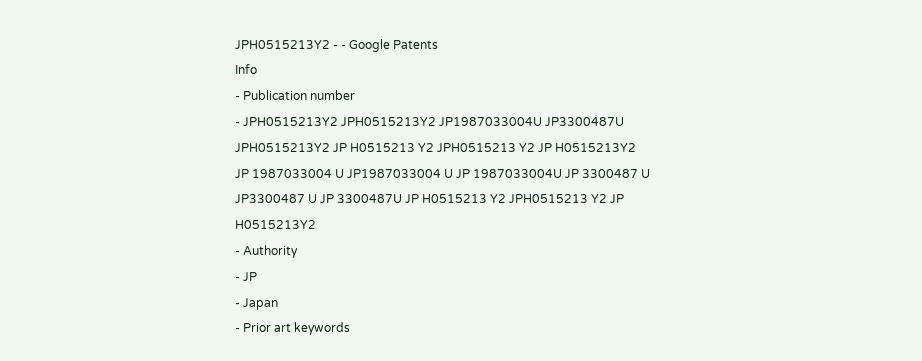JPH0515213Y2 - - Google Patents
Info
- Publication number
- JPH0515213Y2 JPH0515213Y2 JP1987033004U JP3300487U JPH0515213Y2 JP H0515213 Y2 JPH0515213 Y2 JP H0515213Y2 JP 1987033004 U JP1987033004 U JP 1987033004U JP 3300487 U JP3300487 U JP 3300487U JP H0515213 Y2 JPH0515213 Y2 JP H0515213Y2
- Authority
- JP
- Japan
- Prior art keywords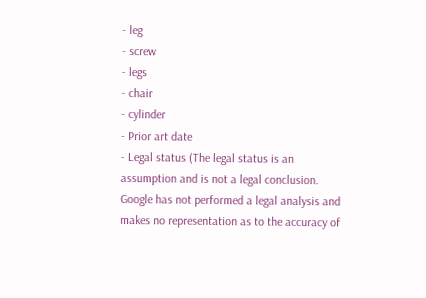- leg
- screw
- legs
- chair
- cylinder
- Prior art date
- Legal status (The legal status is an assumption and is not a legal conclusion. Google has not performed a legal analysis and makes no representation as to the accuracy of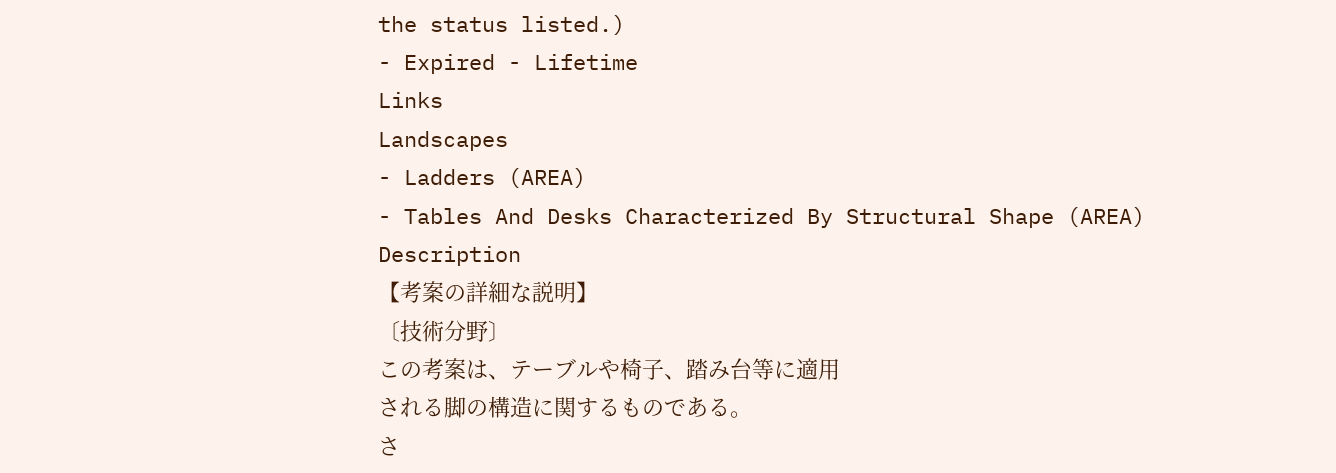the status listed.)
- Expired - Lifetime
Links
Landscapes
- Ladders (AREA)
- Tables And Desks Characterized By Structural Shape (AREA)
Description
【考案の詳細な説明】
〔技術分野〕
この考案は、テーブルや椅子、踏み台等に適用
される脚の構造に関するものである。
さ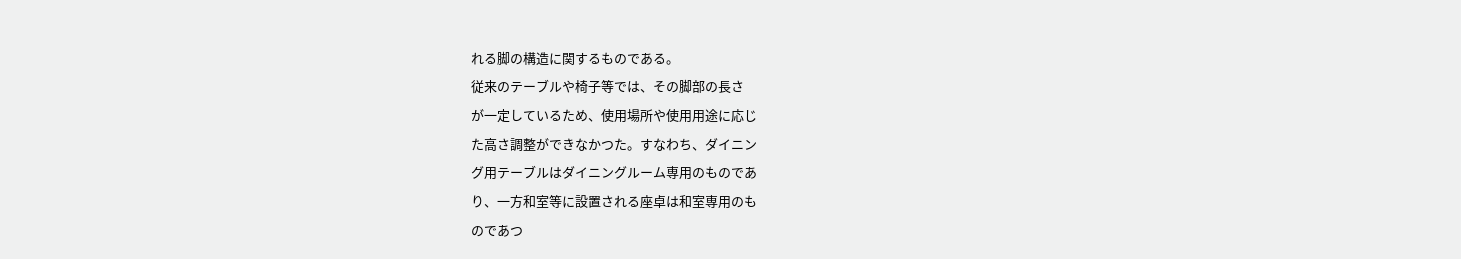れる脚の構造に関するものである。
従来のテーブルや椅子等では、その脚部の長さ
が一定しているため、使用場所や使用用途に応じ
た高さ調整ができなかつた。すなわち、ダイニン
グ用テーブルはダイニングルーム専用のものであ
り、一方和室等に設置される座卓は和室専用のも
のであつ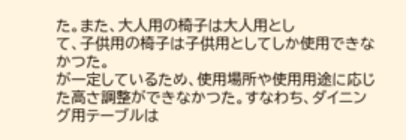た。また、大人用の椅子は大人用とし
て、子供用の椅子は子供用としてしか使用できな
かつた。
が一定しているため、使用場所や使用用途に応じ
た高さ調整ができなかつた。すなわち、ダイニン
グ用テーブルは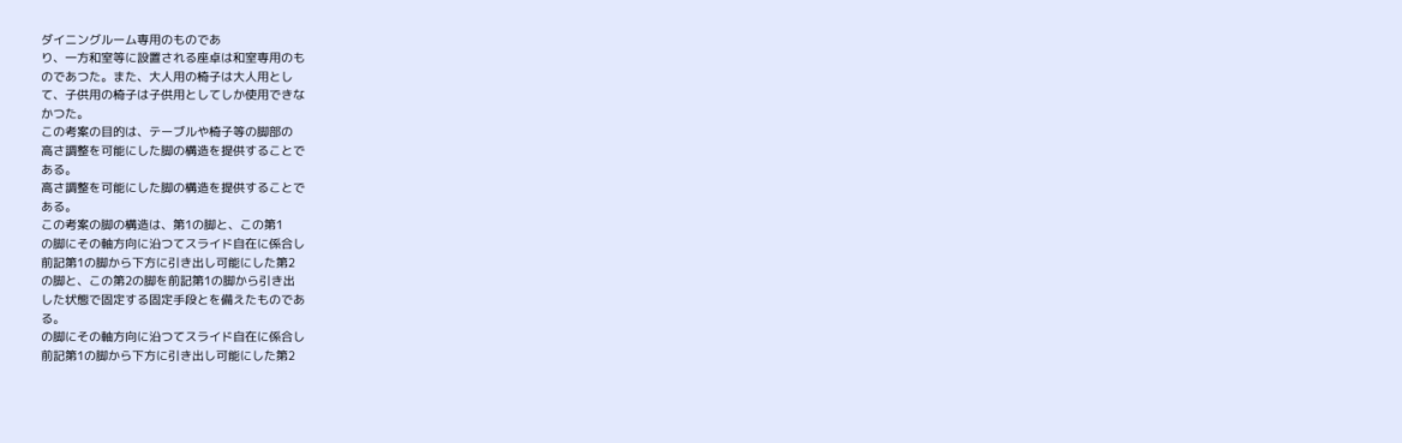ダイニングルーム専用のものであ
り、一方和室等に設置される座卓は和室専用のも
のであつた。また、大人用の椅子は大人用とし
て、子供用の椅子は子供用としてしか使用できな
かつた。
この考案の目的は、テーブルや椅子等の脚部の
高さ調整を可能にした脚の構造を提供することで
ある。
高さ調整を可能にした脚の構造を提供することで
ある。
この考案の脚の構造は、第1の脚と、この第1
の脚にその軸方向に沿つてスライド自在に係合し
前記第1の脚から下方に引き出し可能にした第2
の脚と、この第2の脚を前記第1の脚から引き出
した状態で固定する固定手段とを備えたものであ
る。
の脚にその軸方向に沿つてスライド自在に係合し
前記第1の脚から下方に引き出し可能にした第2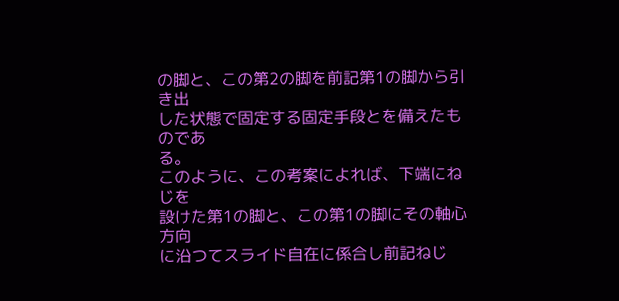の脚と、この第2の脚を前記第1の脚から引き出
した状態で固定する固定手段とを備えたものであ
る。
このように、この考案によれば、下端にねじを
設けた第1の脚と、この第1の脚にその軸心方向
に沿つてスライド自在に係合し前記ねじ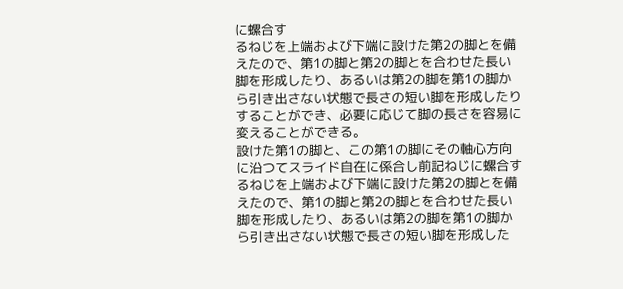に螺合す
るねじを上端および下端に設けた第2の脚とを備
えたので、第1の脚と第2の脚とを合わせた長い
脚を形成したり、あるいは第2の脚を第1の脚か
ら引き出さない状態で長さの短い脚を形成したり
することができ、必要に応じて脚の長さを容易に
変えることができる。
設けた第1の脚と、この第1の脚にその軸心方向
に沿つてスライド自在に係合し前記ねじに螺合す
るねじを上端および下端に設けた第2の脚とを備
えたので、第1の脚と第2の脚とを合わせた長い
脚を形成したり、あるいは第2の脚を第1の脚か
ら引き出さない状態で長さの短い脚を形成した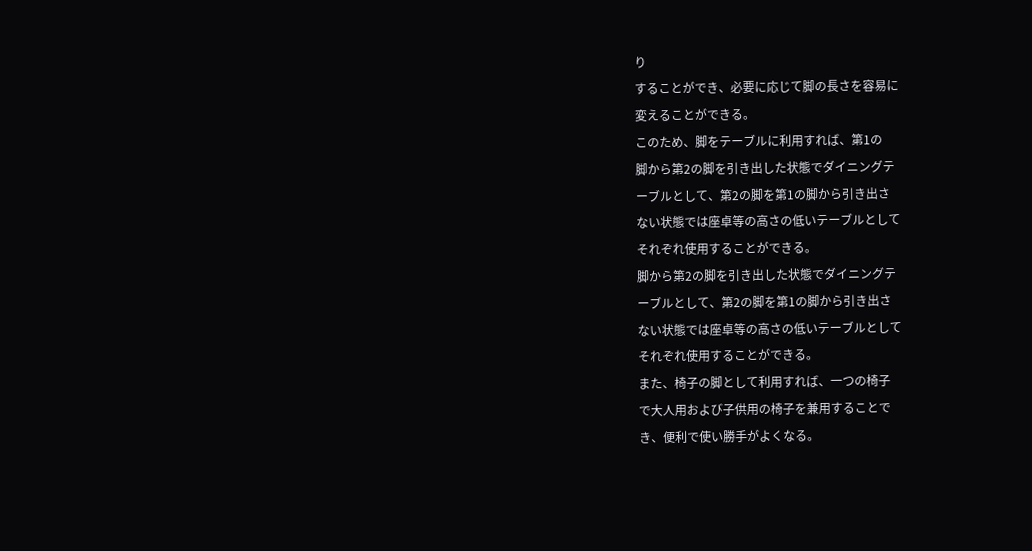り
することができ、必要に応じて脚の長さを容易に
変えることができる。
このため、脚をテーブルに利用すれば、第1の
脚から第2の脚を引き出した状態でダイニングテ
ーブルとして、第2の脚を第1の脚から引き出さ
ない状態では座卓等の高さの低いテーブルとして
それぞれ使用することができる。
脚から第2の脚を引き出した状態でダイニングテ
ーブルとして、第2の脚を第1の脚から引き出さ
ない状態では座卓等の高さの低いテーブルとして
それぞれ使用することができる。
また、椅子の脚として利用すれば、一つの椅子
で大人用および子供用の椅子を兼用することで
き、便利で使い勝手がよくなる。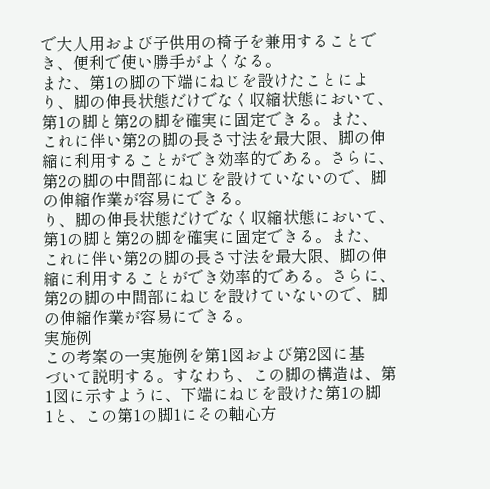で大人用および子供用の椅子を兼用することで
き、便利で使い勝手がよくなる。
また、第1の脚の下端にねじを設けたことによ
り、脚の伸長状態だけでなく収縮状態において、
第1の脚と第2の脚を確実に固定できる。また、
これに伴い第2の脚の長さ寸法を最大限、脚の伸
縮に利用することができ効率的である。さらに、
第2の脚の中間部にねじを設けていないので、脚
の伸縮作業が容易にできる。
り、脚の伸長状態だけでなく収縮状態において、
第1の脚と第2の脚を確実に固定できる。また、
これに伴い第2の脚の長さ寸法を最大限、脚の伸
縮に利用することができ効率的である。さらに、
第2の脚の中間部にねじを設けていないので、脚
の伸縮作業が容易にできる。
実施例
この考案の一実施例を第1図および第2図に基
づいて説明する。すなわち、この脚の構造は、第
1図に示すように、下端にねじを設けた第1の脚
1と、この第1の脚1にその軸心方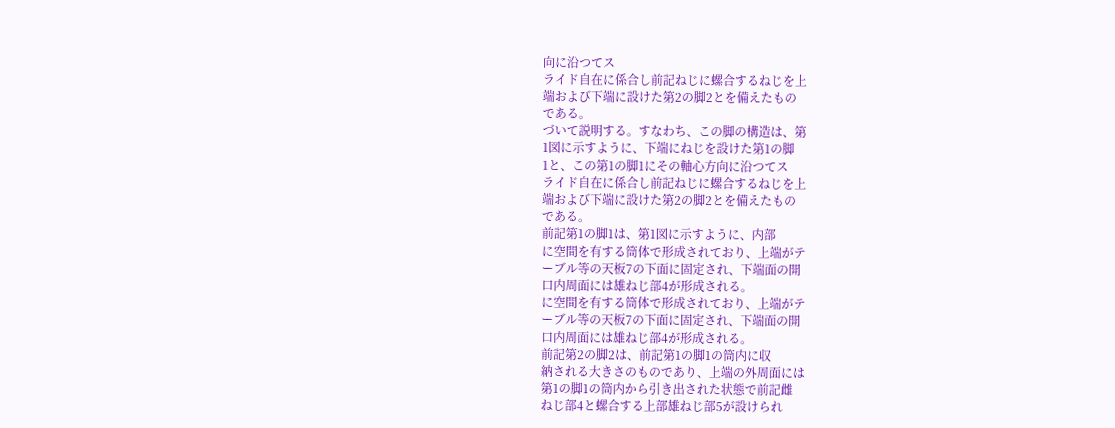向に沿つてス
ライド自在に係合し前記ねじに螺合するねじを上
端および下端に設けた第2の脚2とを備えたもの
である。
づいて説明する。すなわち、この脚の構造は、第
1図に示すように、下端にねじを設けた第1の脚
1と、この第1の脚1にその軸心方向に沿つてス
ライド自在に係合し前記ねじに螺合するねじを上
端および下端に設けた第2の脚2とを備えたもの
である。
前記第1の脚1は、第1図に示すように、内部
に空間を有する筒体で形成されており、上端がテ
ーブル等の天板7の下面に固定され、下端面の開
口内周面には雄ねじ部4が形成される。
に空間を有する筒体で形成されており、上端がテ
ーブル等の天板7の下面に固定され、下端面の開
口内周面には雄ねじ部4が形成される。
前記第2の脚2は、前記第1の脚1の筒内に収
納される大きさのものであり、上端の外周面には
第1の脚1の筒内から引き出された状態で前記雌
ねじ部4と螺合する上部雄ねじ部5が設けられ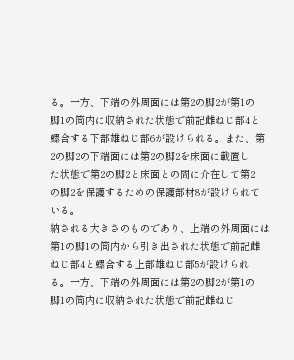る。一方、下端の外周面には第2の脚2が第1の
脚1の筒内に収納された状態で前記雌ねじ部4と
螺合する下部雄ねじ部6が設けられる。また、第
2の脚2の下端面には第2の脚2を床面に載置し
た状態で第2の脚2と床面との間に介在して第2
の脚2を保護するための保護部材8が設けられて
いる。
納される大きさのものであり、上端の外周面には
第1の脚1の筒内から引き出された状態で前記雌
ねじ部4と螺合する上部雄ねじ部5が設けられ
る。一方、下端の外周面には第2の脚2が第1の
脚1の筒内に収納された状態で前記雌ねじ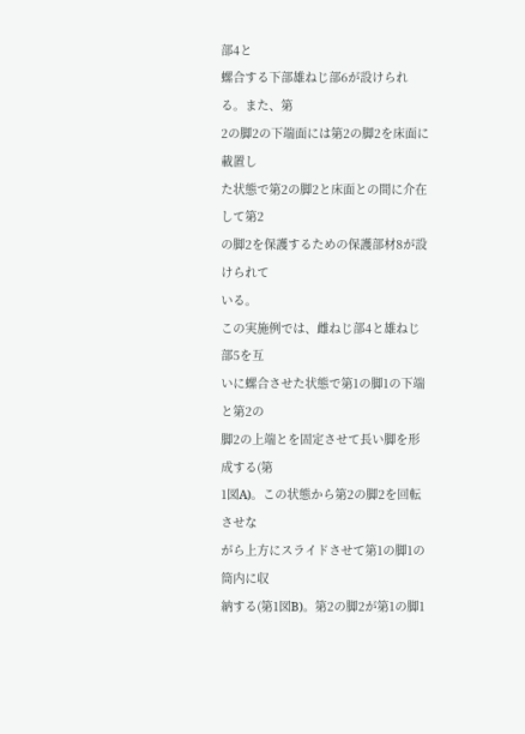部4と
螺合する下部雄ねじ部6が設けられる。また、第
2の脚2の下端面には第2の脚2を床面に載置し
た状態で第2の脚2と床面との間に介在して第2
の脚2を保護するための保護部材8が設けられて
いる。
この実施例では、雌ねじ部4と雄ねじ部5を互
いに螺合させた状態で第1の脚1の下端と第2の
脚2の上端とを固定させて長い脚を形成する(第
1図A)。この状態から第2の脚2を回転させな
がら上方にスライドさせて第1の脚1の筒内に収
納する(第1図B)。第2の脚2が第1の脚1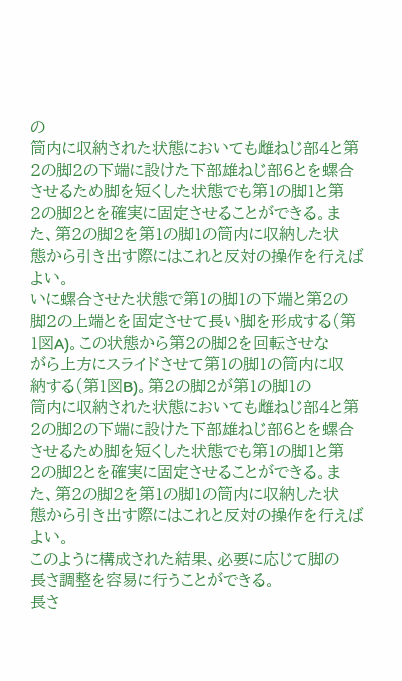の
筒内に収納された状態においても雌ねじ部4と第
2の脚2の下端に設けた下部雄ねじ部6とを螺合
させるため脚を短くした状態でも第1の脚1と第
2の脚2とを確実に固定させることができる。ま
た、第2の脚2を第1の脚1の筒内に収納した状
態から引き出す際にはこれと反対の操作を行えば
よい。
いに螺合させた状態で第1の脚1の下端と第2の
脚2の上端とを固定させて長い脚を形成する(第
1図A)。この状態から第2の脚2を回転させな
がら上方にスライドさせて第1の脚1の筒内に収
納する(第1図B)。第2の脚2が第1の脚1の
筒内に収納された状態においても雌ねじ部4と第
2の脚2の下端に設けた下部雄ねじ部6とを螺合
させるため脚を短くした状態でも第1の脚1と第
2の脚2とを確実に固定させることができる。ま
た、第2の脚2を第1の脚1の筒内に収納した状
態から引き出す際にはこれと反対の操作を行えば
よい。
このように構成された結果、必要に応じて脚の
長さ調整を容易に行うことができる。
長さ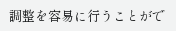調整を容易に行うことがで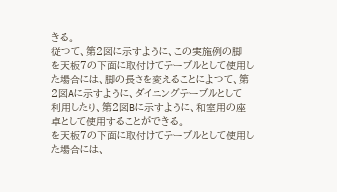きる。
従つて、第2図に示すように、この実施例の脚
を天板7の下面に取付けてテーブルとして使用し
た場合には、脚の長さを変えることによつて、第
2図Aに示すように、ダイニングテーブルとして
利用したり、第2図Bに示すように、和室用の座
卓として使用することができる。
を天板7の下面に取付けてテーブルとして使用し
た場合には、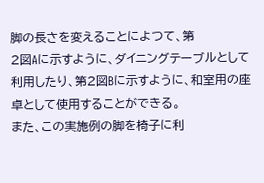脚の長さを変えることによつて、第
2図Aに示すように、ダイニングテーブルとして
利用したり、第2図Bに示すように、和室用の座
卓として使用することができる。
また、この実施例の脚を椅子に利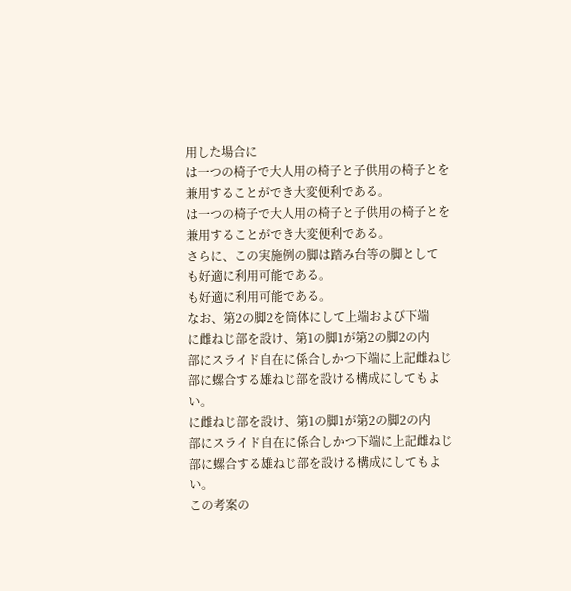用した場合に
は一つの椅子で大人用の椅子と子供用の椅子とを
兼用することができ大変便利である。
は一つの椅子で大人用の椅子と子供用の椅子とを
兼用することができ大変便利である。
さらに、この実施例の脚は踏み台等の脚として
も好適に利用可能である。
も好適に利用可能である。
なお、第2の脚2を筒体にして上端および下端
に雌ねじ部を設け、第1の脚1が第2の脚2の内
部にスライド自在に係合しかつ下端に上記雌ねじ
部に螺合する雄ねじ部を設ける構成にしてもよ
い。
に雌ねじ部を設け、第1の脚1が第2の脚2の内
部にスライド自在に係合しかつ下端に上記雌ねじ
部に螺合する雄ねじ部を設ける構成にしてもよ
い。
この考案の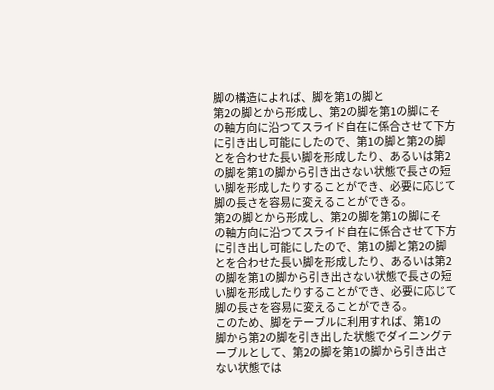脚の構造によれば、脚を第1の脚と
第2の脚とから形成し、第2の脚を第1の脚にそ
の軸方向に沿つてスライド自在に係合させて下方
に引き出し可能にしたので、第1の脚と第2の脚
とを合わせた長い脚を形成したり、あるいは第2
の脚を第1の脚から引き出さない状態で長さの短
い脚を形成したりすることができ、必要に応じて
脚の長さを容易に変えることができる。
第2の脚とから形成し、第2の脚を第1の脚にそ
の軸方向に沿つてスライド自在に係合させて下方
に引き出し可能にしたので、第1の脚と第2の脚
とを合わせた長い脚を形成したり、あるいは第2
の脚を第1の脚から引き出さない状態で長さの短
い脚を形成したりすることができ、必要に応じて
脚の長さを容易に変えることができる。
このため、脚をテーブルに利用すれば、第1の
脚から第2の脚を引き出した状態でダイニングテ
ーブルとして、第2の脚を第1の脚から引き出さ
ない状態では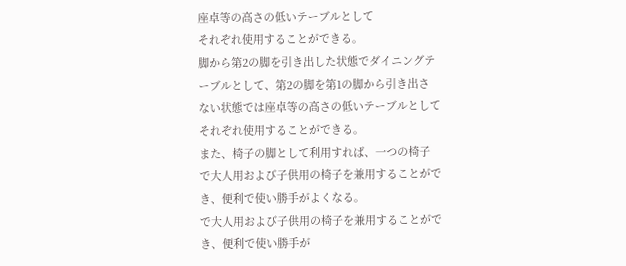座卓等の高さの低いテーブルとして
それぞれ使用することができる。
脚から第2の脚を引き出した状態でダイニングテ
ーブルとして、第2の脚を第1の脚から引き出さ
ない状態では座卓等の高さの低いテーブルとして
それぞれ使用することができる。
また、椅子の脚として利用すれば、一つの椅子
で大人用および子供用の椅子を兼用することがで
き、便利で使い勝手がよくなる。
で大人用および子供用の椅子を兼用することがで
き、便利で使い勝手が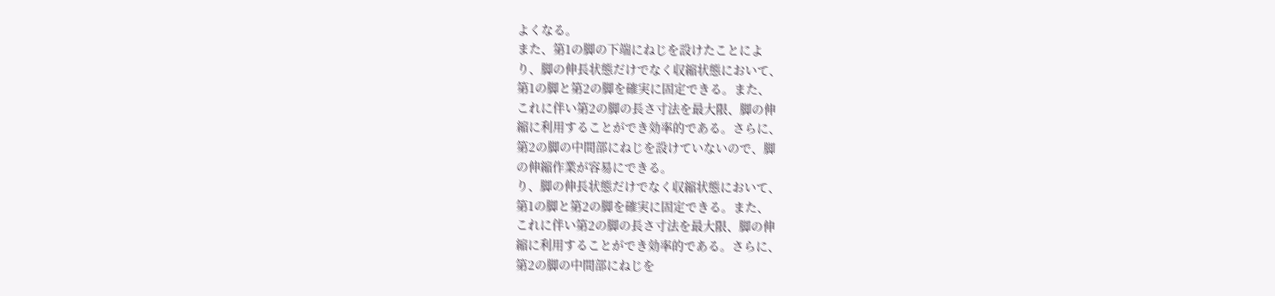よくなる。
また、第1の脚の下端にねじを設けたことによ
り、脚の伸長状態だけでなく収縮状態において、
第1の脚と第2の脚を確実に固定できる。また、
これに伴い第2の脚の長さ寸法を最大限、脚の伸
縮に利用することができ効率的である。さらに、
第2の脚の中間部にねじを設けていないので、脚
の伸縮作業が容易にできる。
り、脚の伸長状態だけでなく収縮状態において、
第1の脚と第2の脚を確実に固定できる。また、
これに伴い第2の脚の長さ寸法を最大限、脚の伸
縮に利用することができ効率的である。さらに、
第2の脚の中間部にねじを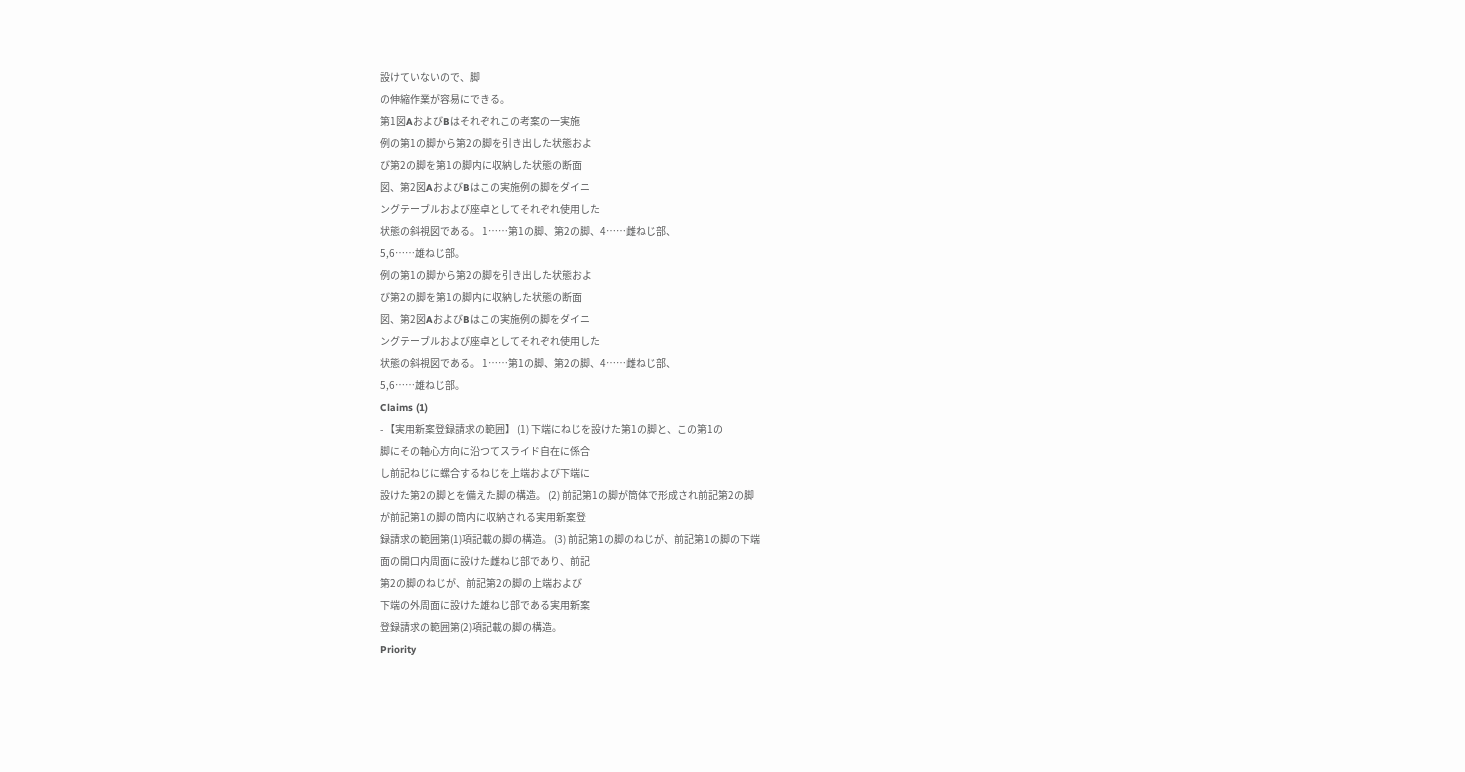設けていないので、脚
の伸縮作業が容易にできる。
第1図AおよびBはそれぞれこの考案の一実施
例の第1の脚から第2の脚を引き出した状態およ
び第2の脚を第1の脚内に収納した状態の断面
図、第2図AおよびBはこの実施例の脚をダイニ
ングテーブルおよび座卓としてそれぞれ使用した
状態の斜視図である。 1……第1の脚、第2の脚、4……雌ねじ部、
5,6……雄ねじ部。
例の第1の脚から第2の脚を引き出した状態およ
び第2の脚を第1の脚内に収納した状態の断面
図、第2図AおよびBはこの実施例の脚をダイニ
ングテーブルおよび座卓としてそれぞれ使用した
状態の斜視図である。 1……第1の脚、第2の脚、4……雌ねじ部、
5,6……雄ねじ部。
Claims (1)
- 【実用新案登録請求の範囲】 (1) 下端にねじを設けた第1の脚と、この第1の
脚にその軸心方向に沿つてスライド自在に係合
し前記ねじに螺合するねじを上端および下端に
設けた第2の脚とを備えた脚の構造。 (2) 前記第1の脚が筒体で形成され前記第2の脚
が前記第1の脚の筒内に収納される実用新案登
録請求の範囲第(1)項記載の脚の構造。 (3) 前記第1の脚のねじが、前記第1の脚の下端
面の開口内周面に設けた雌ねじ部であり、前記
第2の脚のねじが、前記第2の脚の上端および
下端の外周面に設けた雄ねじ部である実用新案
登録請求の範囲第(2)項記載の脚の構造。
Priority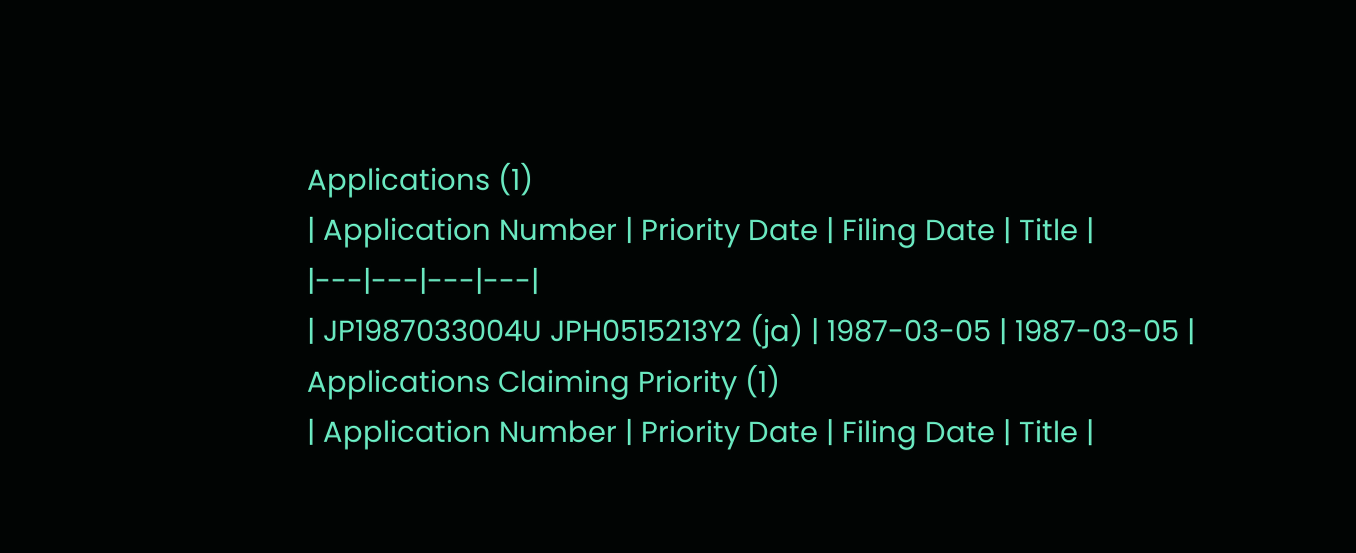Applications (1)
| Application Number | Priority Date | Filing Date | Title |
|---|---|---|---|
| JP1987033004U JPH0515213Y2 (ja) | 1987-03-05 | 1987-03-05 |
Applications Claiming Priority (1)
| Application Number | Priority Date | Filing Date | Title |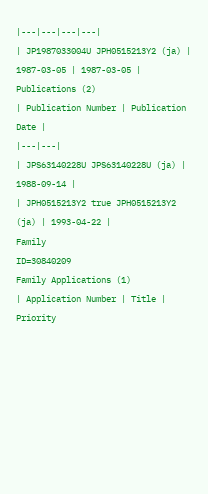|---|---|---|---|
| JP1987033004U JPH0515213Y2 (ja) | 1987-03-05 | 1987-03-05 |
Publications (2)
| Publication Number | Publication Date |
|---|---|
| JPS63140228U JPS63140228U (ja) | 1988-09-14 |
| JPH0515213Y2 true JPH0515213Y2 (ja) | 1993-04-22 |
Family
ID=30840209
Family Applications (1)
| Application Number | Title | Priority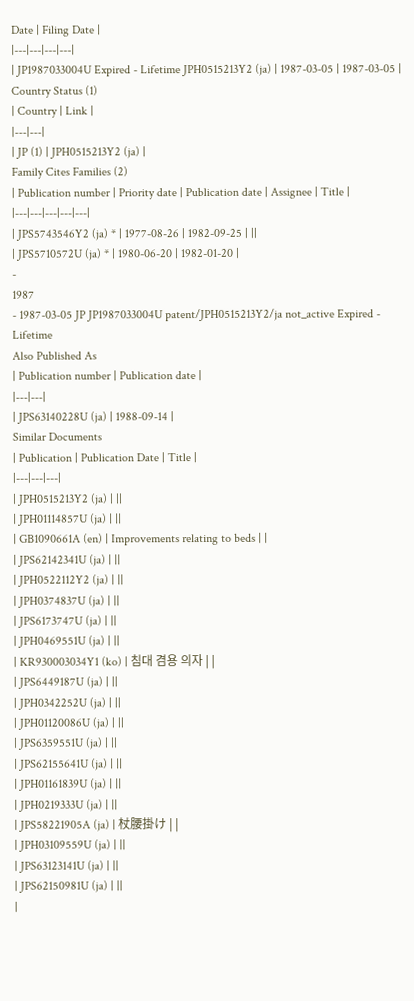Date | Filing Date |
|---|---|---|---|
| JP1987033004U Expired - Lifetime JPH0515213Y2 (ja) | 1987-03-05 | 1987-03-05 |
Country Status (1)
| Country | Link |
|---|---|
| JP (1) | JPH0515213Y2 (ja) |
Family Cites Families (2)
| Publication number | Priority date | Publication date | Assignee | Title |
|---|---|---|---|---|
| JPS5743546Y2 (ja) * | 1977-08-26 | 1982-09-25 | ||
| JPS5710572U (ja) * | 1980-06-20 | 1982-01-20 |
-
1987
- 1987-03-05 JP JP1987033004U patent/JPH0515213Y2/ja not_active Expired - Lifetime
Also Published As
| Publication number | Publication date |
|---|---|
| JPS63140228U (ja) | 1988-09-14 |
Similar Documents
| Publication | Publication Date | Title |
|---|---|---|
| JPH0515213Y2 (ja) | ||
| JPH01114857U (ja) | ||
| GB1090661A (en) | Improvements relating to beds | |
| JPS62142341U (ja) | ||
| JPH0522112Y2 (ja) | ||
| JPH0374837U (ja) | ||
| JPS6173747U (ja) | ||
| JPH0469551U (ja) | ||
| KR930003034Y1 (ko) | 침대 겸용 의자 | |
| JPS6449187U (ja) | ||
| JPH0342252U (ja) | ||
| JPH01120086U (ja) | ||
| JPS6359551U (ja) | ||
| JPS62155641U (ja) | ||
| JPH01161839U (ja) | ||
| JPH0219333U (ja) | ||
| JPS58221905A (ja) | 杖腰掛け | |
| JPH03109559U (ja) | ||
| JPS63123141U (ja) | ||
| JPS62150981U (ja) | ||
|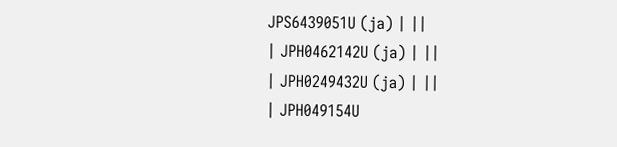JPS6439051U (ja) | ||
| JPH0462142U (ja) | ||
| JPH0249432U (ja) | ||
| JPH049154U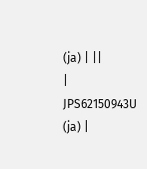(ja) | ||
| JPS62150943U (ja) |